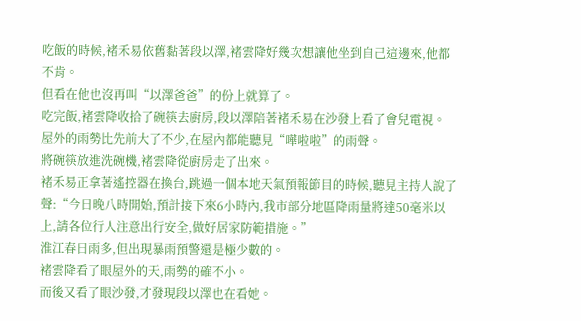吃飯的時候,褚禾易依舊黏著段以澤,褚雲降好幾次想讓他坐到自己這邊來,他都不肯。
但看在他也沒再叫“以澤爸爸”的份上就算了。
吃完飯,褚雲降收拾了碗筷去廚房,段以澤陪著褚禾易在沙發上看了會兒電視。
屋外的雨勢比先前大了不少,在屋內都能聽見“嘩啦啦”的雨聲。
將碗筷放進洗碗機,褚雲降從廚房走了出來。
褚禾易正拿著遙控器在換台,跳過一個本地天氣預報節目的時候,聽見主持人說了聲:“今日晚八時開始,預計接下來6小時內,我市部分地區降雨量將達50毫米以上,請各位行人注意出行安全,做好居家防範措施。”
淮江春日雨多,但出現暴雨預警還是極少數的。
褚雲降看了眼屋外的天,雨勢的確不小。
而後又看了眼沙發,才發現段以澤也在看她。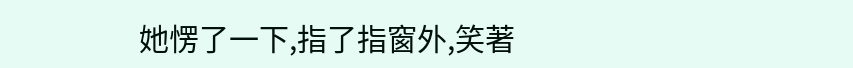她愣了一下,指了指窗外,笑著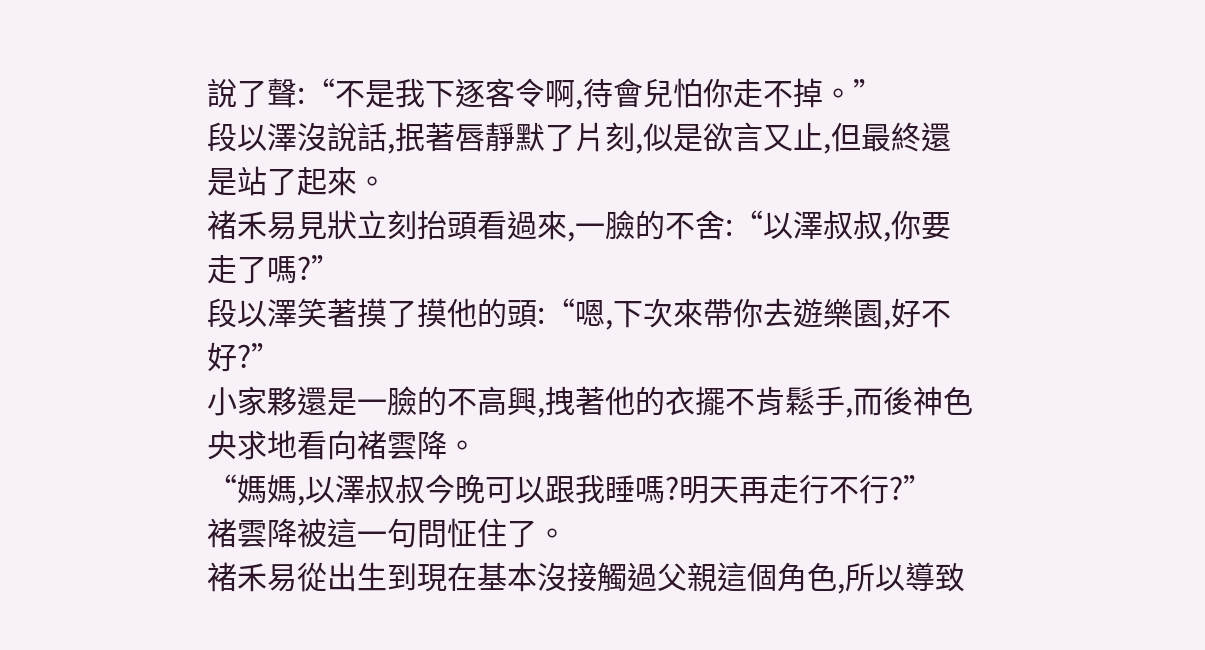說了聲:“不是我下逐客令啊,待會兒怕你走不掉。”
段以澤沒說話,抿著唇靜默了片刻,似是欲言又止,但最終還是站了起來。
褚禾易見狀立刻抬頭看過來,一臉的不舍:“以澤叔叔,你要走了嗎?”
段以澤笑著摸了摸他的頭:“嗯,下次來帶你去遊樂園,好不好?”
小家夥還是一臉的不高興,拽著他的衣擺不肯鬆手,而後神色央求地看向褚雲降。
“媽媽,以澤叔叔今晚可以跟我睡嗎?明天再走行不行?”
褚雲降被這一句問怔住了。
褚禾易從出生到現在基本沒接觸過父親這個角色,所以導致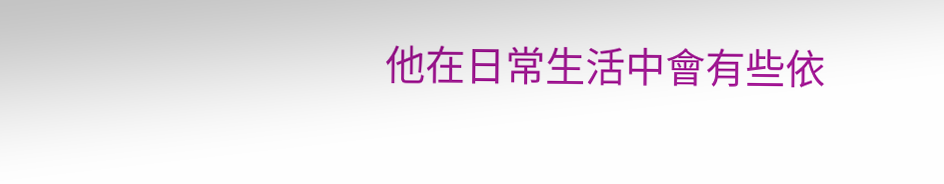他在日常生活中會有些依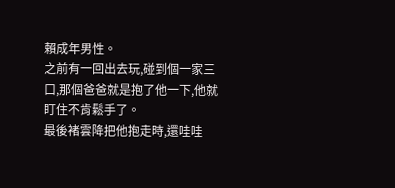賴成年男性。
之前有一回出去玩,碰到個一家三口,那個爸爸就是抱了他一下,他就盯住不肯鬆手了。
最後褚雲降把他抱走時,還哇哇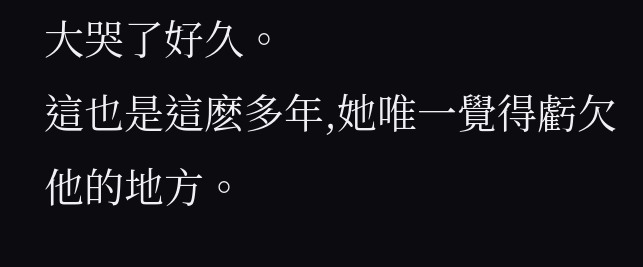大哭了好久。
這也是這麽多年,她唯一覺得虧欠他的地方。